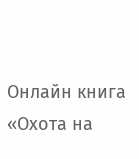Онлайн книга «Охота на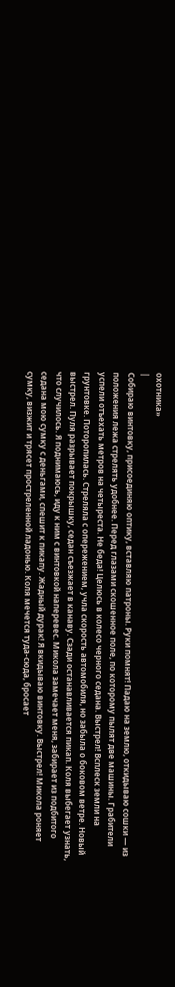охотника»
|
Собираю винтовку, присоединяю оптику, вставляю патроны. Руки помнят! Падаю на землю, откидываю сошки — из положения лежа стрелять удобнее. Перед глазами скошенное поле, по которому пылят две машины. Грабители успели отъехать метров на четыреста. Не беда! Целюсь в колесо черного седана. Выстрел! Всплеск земли на грунтовке. Поторопилась. Стреляла с опережением, учла скорость автомобиля, но забыла о боковом ветре. Новый выстрел. Пуля разрывает покрышку, седан съезжает в канаву. Сзади останавливается пикап. Коля выбегает узнать, что случилось. Я поднимаюсь, иду к ним с винтовкой наперевес. Микола замечает меня, забирает из подбитого седана мою сумку с деньгами, спешит к пикапу. Жадный дурак! Я вкидываю винтовку. Выстрел! Микола роняет сумку, визжит и трясет простреленной ладонью. Коля мечется туда-сюда, бросает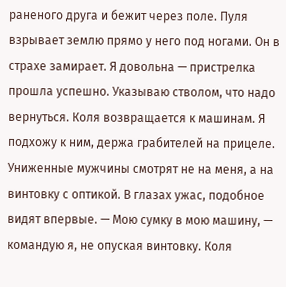раненого друга и бежит через поле. Пуля взрывает землю прямо у него под ногами. Он в страхе замирает. Я довольна — пристрелка прошла успешно. Указываю стволом, что надо вернуться. Коля возвращается к машинам. Я подхожу к ним, держа грабителей на прицеле. Униженные мужчины смотрят не на меня, а на винтовку с оптикой. В глазах ужас, подобное видят впервые. — Мою сумку в мою машину, — командую я, не опуская винтовку. Коля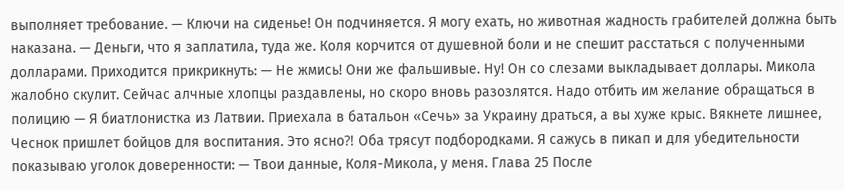выполняет требование. — Ключи на сиденье! Он подчиняется. Я могу ехать, но животная жадность грабителей должна быть наказана. — Деньги, что я заплатила, туда же. Коля корчится от душевной боли и не спешит расстаться с полученными долларами. Приходится прикрикнуть: — Не жмись! Они же фальшивые. Ну! Он со слезами выкладывает доллары. Микола жалобно скулит. Сейчас алчные хлопцы раздавлены, но скоро вновь разозлятся. Надо отбить им желание обращаться в полицию — Я биатлонистка из Латвии. Приехала в батальон «Сечь» за Украину драться, а вы хуже крыс. Вякнете лишнее, Чеснок пришлет бойцов для воспитания. Это ясно⁈ Оба трясут подбородками. Я сажусь в пикап и для убедительности показываю уголок доверенности: — Твои данные, Коля-Микола, у меня. Глава 25 После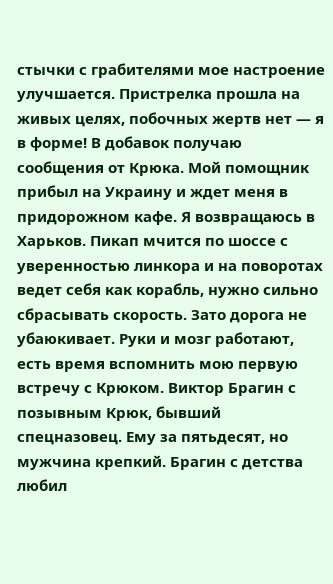стычки с грабителями мое настроение улучшается. Пристрелка прошла на живых целях, побочных жертв нет — я в форме! В добавок получаю сообщения от Крюка. Мой помощник прибыл на Украину и ждет меня в придорожном кафе. Я возвращаюсь в Харьков. Пикап мчится по шоссе с уверенностью линкора и на поворотах ведет себя как корабль, нужно сильно сбрасывать скорость. Зато дорога не убаюкивает. Руки и мозг работают, есть время вспомнить мою первую встречу с Крюком. Виктор Брагин с позывным Крюк, бывший спецназовец. Ему за пятьдесят, но мужчина крепкий. Брагин с детства любил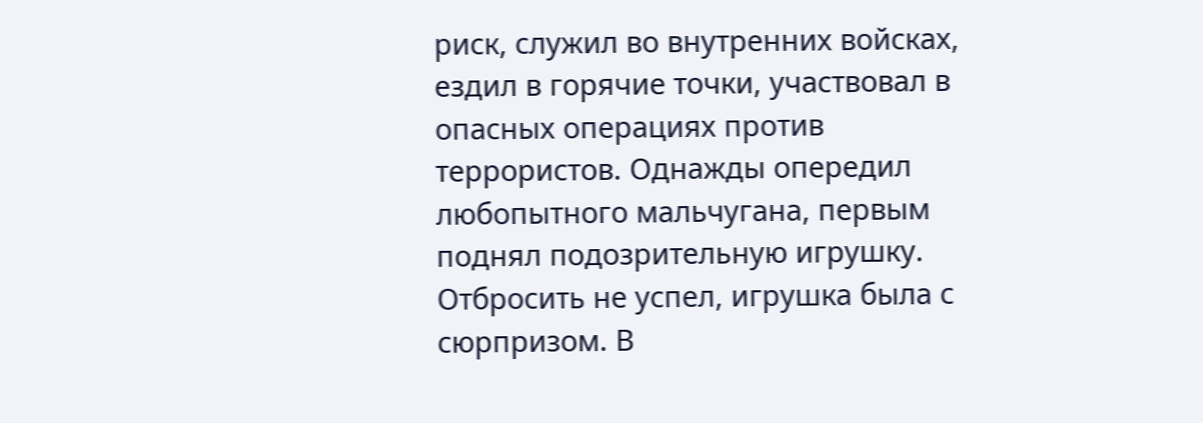риск, служил во внутренних войсках, ездил в горячие точки, участвовал в опасных операциях против террористов. Однажды опередил любопытного мальчугана, первым поднял подозрительную игрушку. Отбросить не успел, игрушка была с сюрпризом. В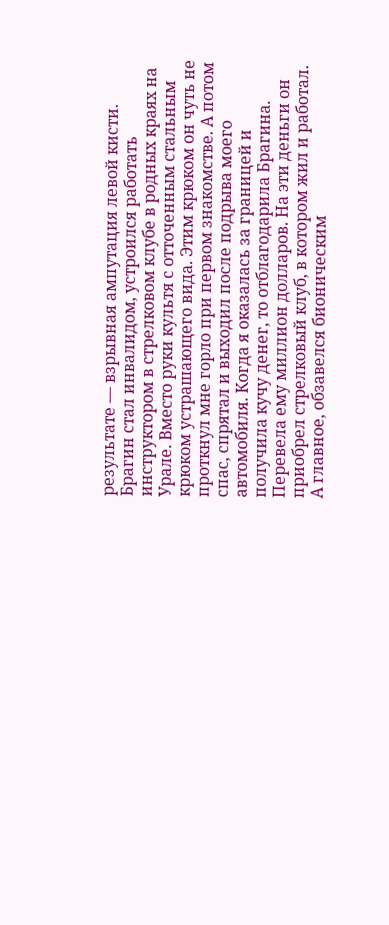результате — взрывная ампутация левой кисти. Брагин стал инвалидом, устроился работать инструктором в стрелковом клубе в родных краях на Урале. Вместо руки культя с отточенным стальным крюком устрашающего вида. Этим крюком он чуть не проткнул мне горло при первом знакомстве. А потом спас, спрятал и выходил после подрыва моего автомобиля. Когда я оказалась за границей и получила кучу денег, то отблагодарила Брагина. Перевела ему миллион долларов. На эти деньги он приобрел стрелковый клуб, в котором жил и работал. А главное, обзавелся бионическим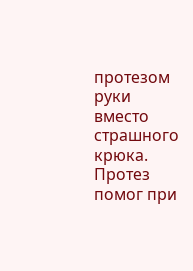протезом руки вместо страшного крюка. Протез помог при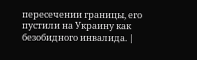пересечении границы, его пустили на Украину как безобидного инвалида. |